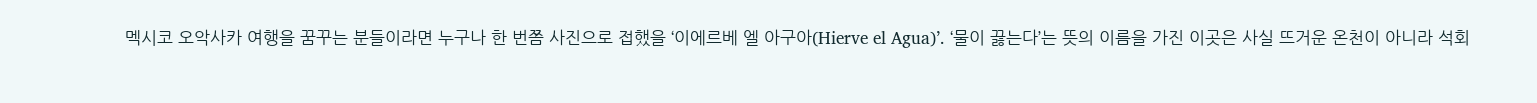멕시코 오악사카 여행을 꿈꾸는 분들이라면 누구나 한 번쯤 사진으로 접했을 ‘이에르베 엘 아구아(Hierve el Agua)’. ‘물이 끓는다’는 뜻의 이름을 가진 이곳은 사실 뜨거운 온천이 아니라 석회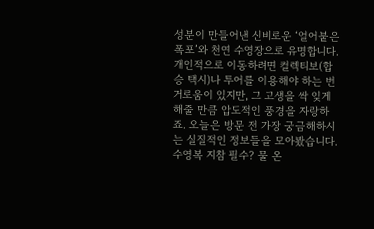성분이 만들어낸 신비로운 ‘얼어붙은 폭포’와 천연 수영장으로 유명합니다. 개인적으로 이동하려면 컬렉티보(합승 택시)나 투어를 이용해야 하는 번거로움이 있지만, 그 고생을 싹 잊게 해줄 만큼 압도적인 풍경을 자랑하죠. 오늘은 방문 전 가장 궁금해하시는 실질적인 정보들을 모아봤습니다.
수영복 지참 필수? 물 온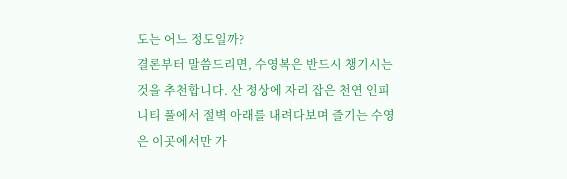도는 어느 정도일까?
결론부터 말씀드리면, 수영복은 반드시 챙기시는 것을 추천합니다. 산 정상에 자리 잡은 천연 인피니티 풀에서 절벽 아래를 내려다보며 즐기는 수영은 이곳에서만 가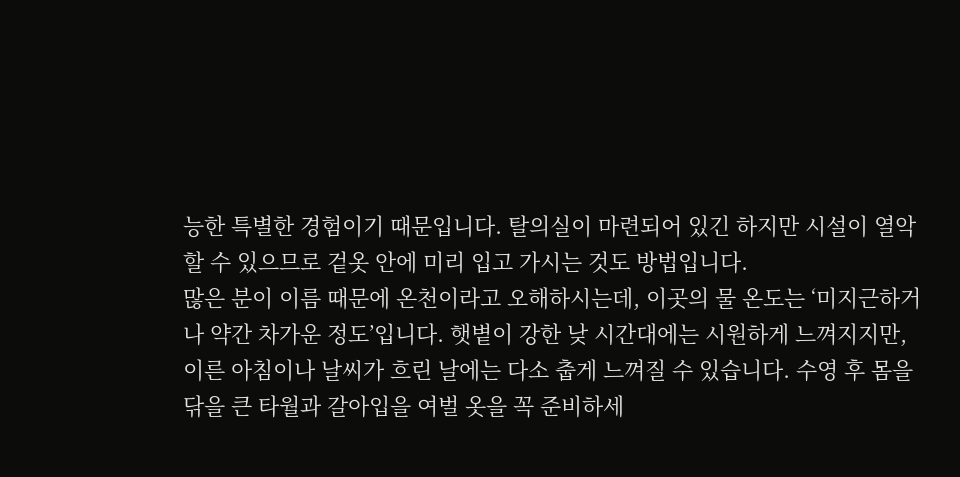능한 특별한 경험이기 때문입니다. 탈의실이 마련되어 있긴 하지만 시설이 열악할 수 있으므로 겉옷 안에 미리 입고 가시는 것도 방법입니다.
많은 분이 이름 때문에 온천이라고 오해하시는데, 이곳의 물 온도는 ‘미지근하거나 약간 차가운 정도’입니다. 햇볕이 강한 낮 시간대에는 시원하게 느껴지지만, 이른 아침이나 날씨가 흐린 날에는 다소 춥게 느껴질 수 있습니다. 수영 후 몸을 닦을 큰 타월과 갈아입을 여벌 옷을 꼭 준비하세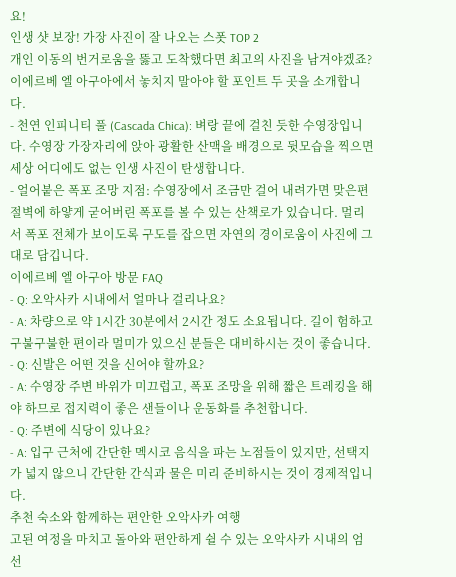요!
인생 샷 보장! 가장 사진이 잘 나오는 스폿 TOP 2
개인 이동의 번거로움을 뚫고 도착했다면 최고의 사진을 남겨야겠죠? 이에르베 엘 아구아에서 놓치지 말아야 할 포인트 두 곳을 소개합니다.
- 천연 인피니티 풀 (Cascada Chica): 벼랑 끝에 걸친 듯한 수영장입니다. 수영장 가장자리에 앉아 광활한 산맥을 배경으로 뒷모습을 찍으면 세상 어디에도 없는 인생 사진이 탄생합니다.
- 얼어붙은 폭포 조망 지점: 수영장에서 조금만 걸어 내려가면 맞은편 절벽에 하얗게 굳어버린 폭포를 볼 수 있는 산책로가 있습니다. 멀리서 폭포 전체가 보이도록 구도를 잡으면 자연의 경이로움이 사진에 그대로 담깁니다.
이에르베 엘 아구아 방문 FAQ
- Q: 오악사카 시내에서 얼마나 걸리나요?
- A: 차량으로 약 1시간 30분에서 2시간 정도 소요됩니다. 길이 험하고 구불구불한 편이라 멀미가 있으신 분들은 대비하시는 것이 좋습니다.
- Q: 신발은 어떤 것을 신어야 할까요?
- A: 수영장 주변 바위가 미끄럽고, 폭포 조망을 위해 짧은 트레킹을 해야 하므로 접지력이 좋은 샌들이나 운동화를 추천합니다.
- Q: 주변에 식당이 있나요?
- A: 입구 근처에 간단한 멕시코 음식을 파는 노점들이 있지만, 선택지가 넓지 않으니 간단한 간식과 물은 미리 준비하시는 것이 경제적입니다.
추천 숙소와 함께하는 편안한 오악사카 여행
고된 여정을 마치고 돌아와 편안하게 쉴 수 있는 오악사카 시내의 엄선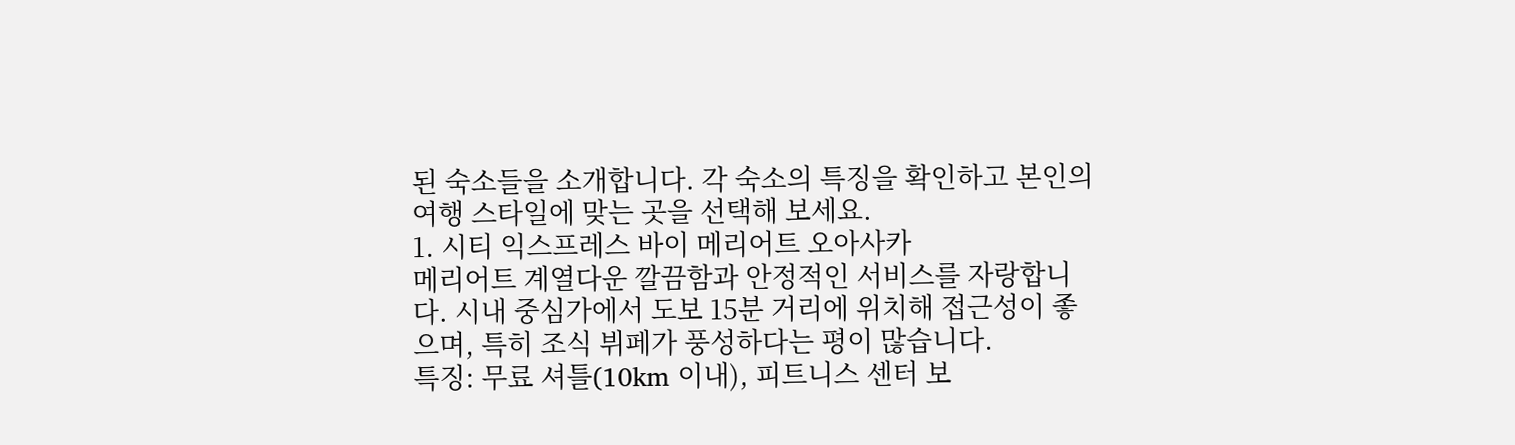된 숙소들을 소개합니다. 각 숙소의 특징을 확인하고 본인의 여행 스타일에 맞는 곳을 선택해 보세요.
1. 시티 익스프레스 바이 메리어트 오아사카
메리어트 계열다운 깔끔함과 안정적인 서비스를 자랑합니다. 시내 중심가에서 도보 15분 거리에 위치해 접근성이 좋으며, 특히 조식 뷔페가 풍성하다는 평이 많습니다.
특징: 무료 셔틀(10km 이내), 피트니스 센터 보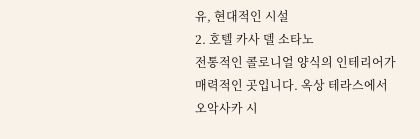유, 현대적인 시설
2. 호텔 카사 델 소타노
전통적인 콜로니얼 양식의 인테리어가 매력적인 곳입니다. 옥상 테라스에서 오악사카 시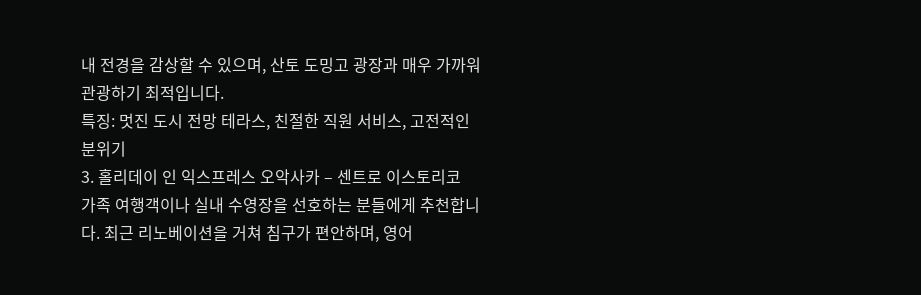내 전경을 감상할 수 있으며, 산토 도밍고 광장과 매우 가까워 관광하기 최적입니다.
특징: 멋진 도시 전망 테라스, 친절한 직원 서비스, 고전적인 분위기
3. 홀리데이 인 익스프레스 오악사카 – 센트로 이스토리코
가족 여행객이나 실내 수영장을 선호하는 분들에게 추천합니다. 최근 리노베이션을 거쳐 침구가 편안하며, 영어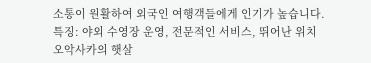소통이 원활하여 외국인 여행객들에게 인기가 높습니다.
특징: 야외 수영장 운영, 전문적인 서비스, 뛰어난 위치
오악사카의 햇살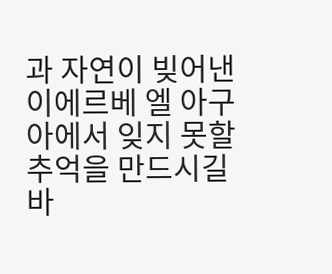과 자연이 빚어낸 이에르베 엘 아구아에서 잊지 못할 추억을 만드시길 바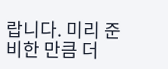랍니다. 미리 준비한 만큼 더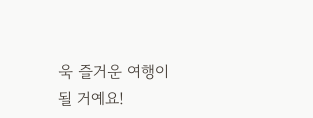욱 즐거운 여행이 될 거예요!